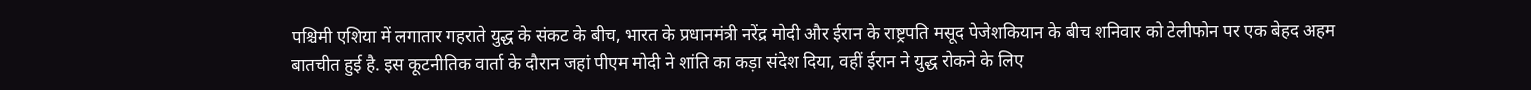पश्चिमी एशिया में लगातार गहराते युद्ध के संकट के बीच, भारत के प्रधानमंत्री नरेंद्र मोदी और ईरान के राष्ट्रपति मसूद पेजेशकियान के बीच शनिवार को टेलीफोन पर एक बेहद अहम बातचीत हुई है. इस कूटनीतिक वार्ता के दौरान जहां पीएम मोदी ने शांति का कड़ा संदेश दिया, वहीं ईरान ने युद्ध रोकने के लिए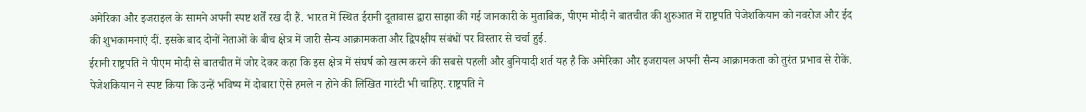अमेरिका और इजराइल के सामने अपनी स्पष्ट शर्तें रख दी हैं. भारत में स्थित ईरानी दूतावास द्वारा साझा की गई जानकारी के मुताबिक, पीएम मोदी ने बातचीत की शुरुआत में राष्ट्रपति पेजेशकियान को नवरोज और ईद की शुभकामनाएं दीं. इसके बाद दोनों नेताओं के बीच क्षेत्र में जारी सैन्य आक्रामकता और द्विपक्षीय संबंधों पर विस्तार से चर्चा हुई.
ईरानी राष्ट्रपति ने पीएम मोदी से बातचीत में जोर देकर कहा कि इस क्षेत्र में संघर्ष को खत्म करने की सबसे पहली और बुनियादी शर्त यह है कि अमेरिका और इजरायल अपनी सैन्य आक्रामकता को तुरंत प्रभाव से रोकें. पेजेशकियान ने स्पष्ट किया कि उन्हें भविष्य में दोबारा ऐसे हमले न होने की लिखित गारंटी भी चाहिए. राष्ट्रपति ने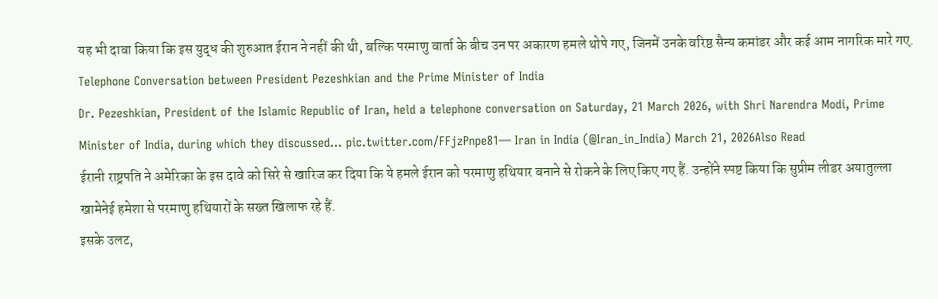यह भी दावा किया कि इस युद्ध की शुरुआत ईरान ने नहीं की थी, बल्कि परमाणु वार्ता के बीच उन पर अकारण हमले थोपे गए, जिनमें उनके वरिष्ठ सैन्य कमांडर और कई आम नागरिक मारे गए.
Telephone Conversation between President Pezeshkian and the Prime Minister of India
Dr. Pezeshkian, President of the Islamic Republic of Iran, held a telephone conversation on Saturday, 21 March 2026, with Shri Narendra Modi, Prime Minister of India, during which they discussed… pic.twitter.com/FFjzPnpe81— Iran in India (@Iran_in_India) March 21, 2026Also Read
ईरानी राष्ट्रपति ने अमेरिका के इस दावे को सिरे से खारिज कर दिया कि ये हमले ईरान को परमाणु हथियार बनाने से रोकने के लिए किए गए हैं. उन्होंने स्पष्ट किया कि सुप्रीम लीडर अयातुल्ला खामेनेई हमेशा से परमाणु हथियारों के सख्त खिलाफ रहे हैं.
इसके उलट,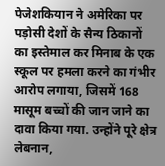पेजेशकियान ने अमेरिका पर पड़ोसी देशों के सैन्य ठिकानों का इस्तेमाल कर मिनाब के एक स्कूल पर हमला करने का गंभीर आरोप लगाया, जिसमें 168 मासूम बच्चों की जान जाने का दावा किया गया. उन्होंने पूरे क्षेत्र लेबनान,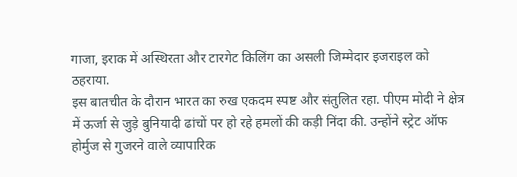गाजा, इराक में अस्थिरता और टारगेट किलिंग का असली जिम्मेदार इजराइल को ठहराया.
इस बातचीत के दौरान भारत का रुख एकदम स्पष्ट और संतुलित रहा. पीएम मोदी ने क्षेत्र में ऊर्जा से जुड़े बुनियादी ढांचों पर हो रहे हमलों की कड़ी निंदा की. उन्होंने स्ट्रेट ऑफ होर्मुज से गुजरने वाले व्यापारिक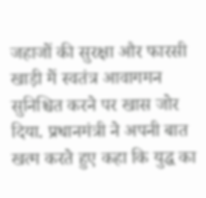जहाजों की सुरक्षा और फारसी खाड़ी में स्वतंत्र आवागमन सुनिश्चित करने पर खास जोर दिया. प्रधानमंत्री ने अपनी बात खत्म करते हुए कहा कि युद्ध का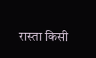रास्ता किसी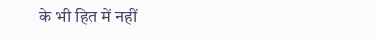के भी हित में नहीं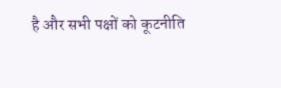है और सभी पक्षों को कूटनीति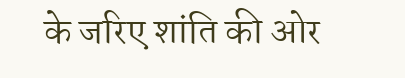के जरिए शांति की ओर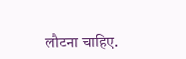लौटना चाहिए.